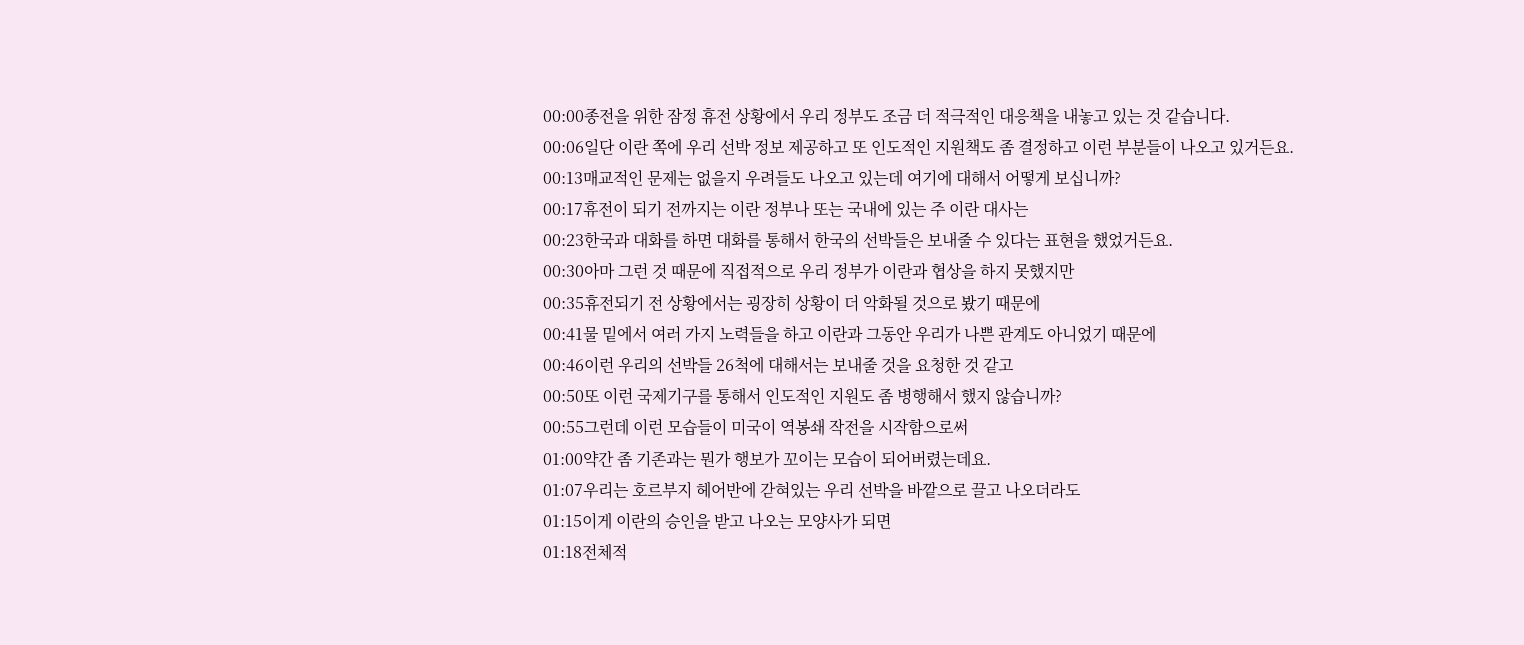00:00종전을 위한 잠정 휴전 상황에서 우리 정부도 조금 더 적극적인 대응책을 내놓고 있는 것 같습니다.
00:06일단 이란 쪽에 우리 선박 정보 제공하고 또 인도적인 지원책도 좀 결정하고 이런 부분들이 나오고 있거든요.
00:13매교적인 문제는 없을지 우려들도 나오고 있는데 여기에 대해서 어떻게 보십니까?
00:17휴전이 되기 전까지는 이란 정부나 또는 국내에 있는 주 이란 대사는
00:23한국과 대화를 하면 대화를 통해서 한국의 선박들은 보내줄 수 있다는 표현을 했었거든요.
00:30아마 그런 것 때문에 직접적으로 우리 정부가 이란과 협상을 하지 못했지만
00:35휴전되기 전 상황에서는 굉장히 상황이 더 악화될 것으로 봤기 때문에
00:41물 밑에서 여러 가지 노력들을 하고 이란과 그동안 우리가 나쁜 관계도 아니었기 때문에
00:46이런 우리의 선박들 26척에 대해서는 보내줄 것을 요청한 것 같고
00:50또 이런 국제기구를 통해서 인도적인 지원도 좀 병행해서 했지 않습니까?
00:55그런데 이런 모습들이 미국이 역봉쇄 작전을 시작함으로써
01:00약간 좀 기존과는 뭔가 행보가 꼬이는 모습이 되어버렸는데요.
01:07우리는 호르부지 헤어반에 갇혀있는 우리 선박을 바깥으로 끌고 나오더라도
01:15이게 이란의 승인을 받고 나오는 모양사가 되면
01:18전체적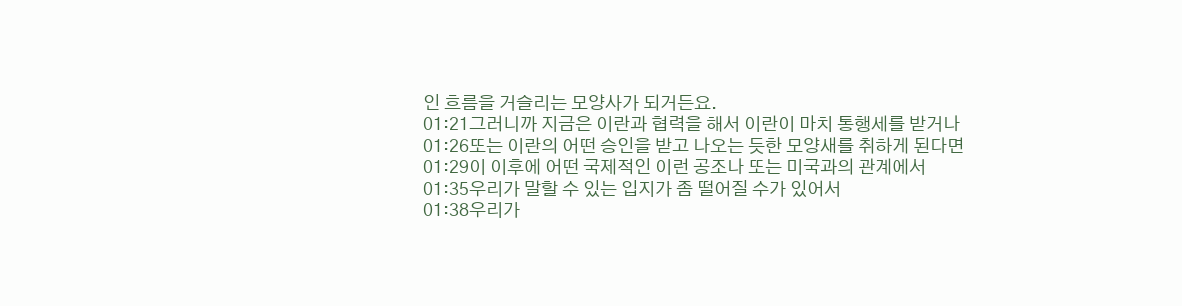인 흐름을 거슬리는 모양사가 되거든요.
01:21그러니까 지금은 이란과 협력을 해서 이란이 마치 통행세를 받거나
01:26또는 이란의 어떤 승인을 받고 나오는 듯한 모양새를 취하게 된다면
01:29이 이후에 어떤 국제적인 이런 공조나 또는 미국과의 관계에서
01:35우리가 말할 수 있는 입지가 좀 떨어질 수가 있어서
01:38우리가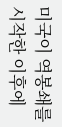미국이 역봉쇄를 시작한 이후에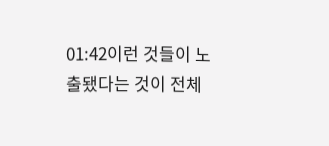01:42이런 것들이 노출됐다는 것이 전체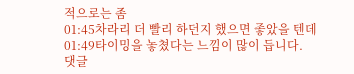적으로는 좀
01:45차라리 더 빨리 하던지 했으면 좋았을 텐데
01:49타이밍을 놓쳤다는 느낌이 많이 듭니다.
댓글